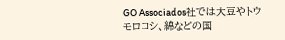GO Associados社では大豆やトウモロコシ、綿などの国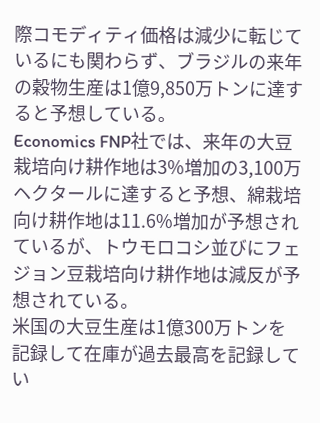際コモディティ価格は減少に転じているにも関わらず、ブラジルの来年の穀物生産は1億9,850万トンに達すると予想している。
Economics FNP社では、来年の大豆栽培向け耕作地は3%増加の3,100万ヘクタールに達すると予想、綿栽培向け耕作地は11.6%増加が予想されているが、トウモロコシ並びにフェジョン豆栽培向け耕作地は減反が予想されている。
米国の大豆生産は1億300万トンを記録して在庫が過去最高を記録してい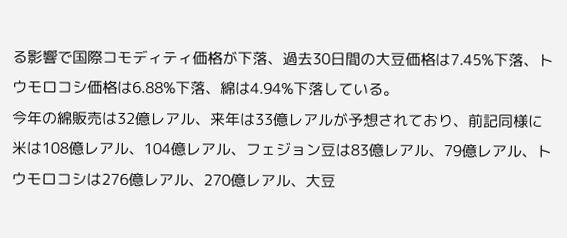る影響で国際コモディティ価格が下落、過去30日間の大豆価格は7.45%下落、トウモロコシ価格は6.88%下落、綿は4.94%下落している。
今年の綿販売は32億レアル、来年は33億レアルが予想されており、前記同様に米は108億レアル、104億レアル、フェジョン豆は83億レアル、79億レアル、トウモロコシは276億レアル、270億レアル、大豆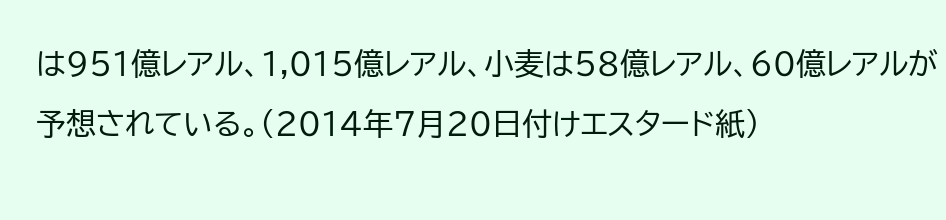は951億レアル、1,015億レアル、小麦は58億レアル、60億レアルが予想されている。(2014年7月20日付けエスタード紙)